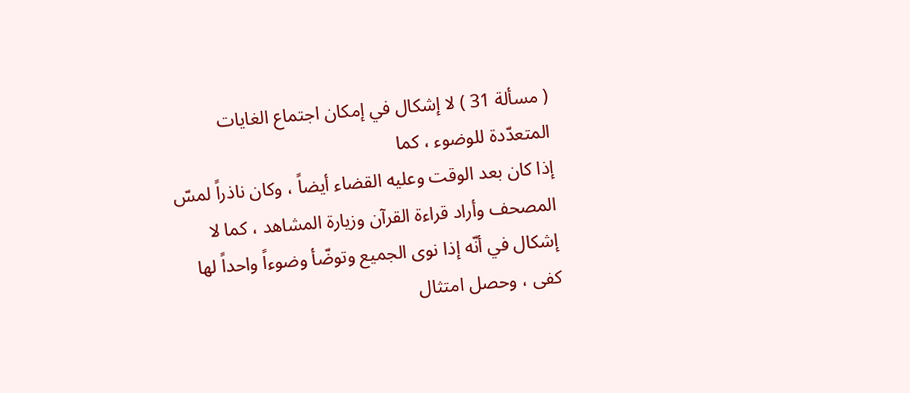( مسألة 31 ) لا إشكال في إمكان اجتماع الغايات المتعدّدة للوضوء ، كما
إذا كان بعد الوقت وعليه القضاء أيضاً ، وكان ناذراً لمسّ المصحف وأراد قراءة القرآن وزيارة المشاهد ، كما لا إشكال في أنّه إذا نوى الجميع وتوضّأ وضوءاً واحداً لها كفى ، وحصل امتثال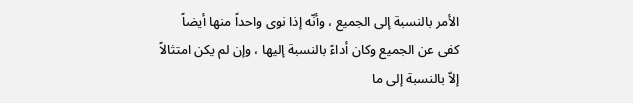الأمر بالنسبة إلى الجميع ، وأنّه إذا نوى واحداً منها أيضاً كفى عن الجميع وكان أداءً بالنسبة إليها ، وإن لم يكن امتثالاً إلاّ بالنسبة إلى ما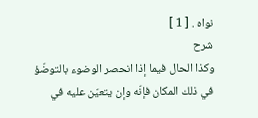نواه . [ 1 ]
شرح
وكذا الحال فيما إذا انحصر الوضوء بالتوضّؤ في ذلك المكان فإنّه وإن يتعيّن عليه في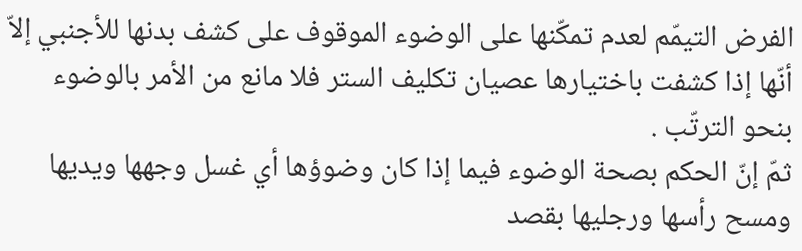الفرض التيمّم لعدم تمكّنها على الوضوء الموقوف على كشف بدنها للأجنبي إلاّ أنّها إذا كشفت باختيارها عصيان تكليف الستر فلا مانع من الأمر بالوضوء بنحو الترتّب .
ثمّ إنّ الحكم بصحة الوضوء فيما إذا كان وضوؤها أي غسل وجهها ويديها ومسح رأسها ورجليها بقصد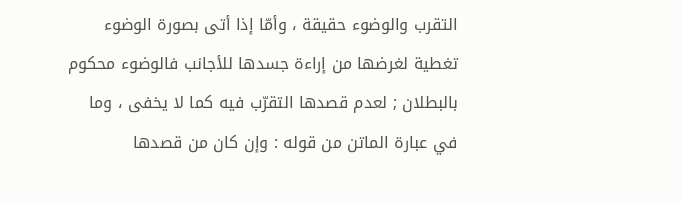التقرب والوضوء حقيقة ، وأمّا إذا أتى بصورة الوضوء تغطية لغرضها من إراءة جسدها للأجانب فالوضوء محكوم بالبطلان ; لعدم قصدها التقرّب فيه كما لا يخفى ، وما في عبارة الماتن من قوله : وإن كان من قصدها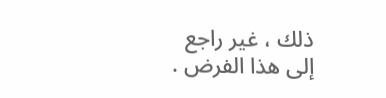ذلك ، غير راجع إلى هذا الفرض .